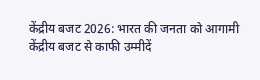केंद्रीय बजट 2026: भारत की जनता को आगामी केंद्रीय बजट से काफी उम्मीदें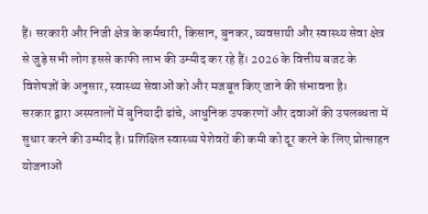हैं। सरकारी और निजी क्षेत्र के कर्मचारी, किसान, बुनकर, व्यवसायी और स्वास्थ्य सेवा क्षेत्र से जुड़े सभी लोग इससे काफी लाभ की उम्मीद कर रहे हैं। 2026 के वित्तीय बजट के विशेषज्ञों के अनुसार, स्वास्थ्य सेवाओं को और मजबूत किए जाने की संभावना है।
सरकार द्वारा अस्पतालों में बुनियादी ढांचे, आधुनिक उपकरणों और दवाओं की उपलब्धता में सुधार करने की उम्मीद है। प्रशिक्षित स्वास्थ्य पेशेवरों की कमी को दूर करने के लिए प्रोत्साहन योजनाओं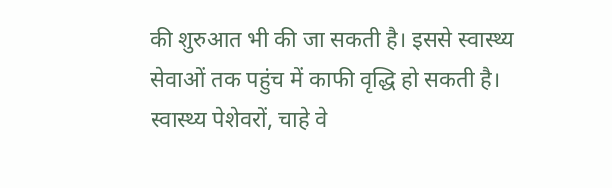की शुरुआत भी की जा सकती है। इससे स्वास्थ्य सेवाओं तक पहुंच में काफी वृद्धि हो सकती है। स्वास्थ्य पेशेवरों, चाहे वे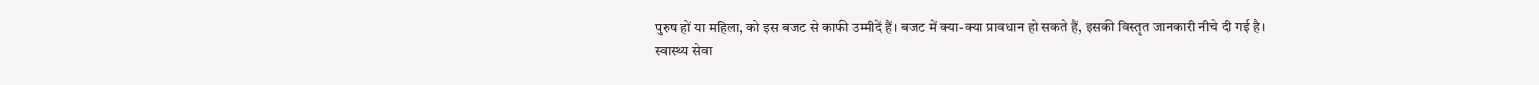पुरुष हों या महिला, को इस बजट से काफी उम्मीदें हैं। बजट में क्या-क्या प्रावधान हो सकते हैं, इसकी विस्तृत जानकारी नीचे दी गई है।
स्वास्थ्य सेवा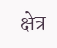क्षेत्र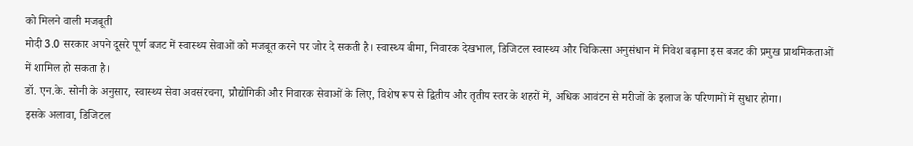को मिलने वाली मजबूती
मोदी 3.0 सरकार अपने दूसरे पूर्ण बजट में स्वास्थ्य सेवाओं को मजबूत करने पर जोर दे सकती है। स्वास्थ्य बीमा, निवारक देखभाल, डिजिटल स्वास्थ्य और चिकित्सा अनुसंधान में निवेश बढ़ाना इस बजट की प्रमुख प्राथमिकताओं में शामिल हो सकता है।
डॉ. एन.के. सोनी के अनुसार, स्वास्थ्य सेवा अवसंरचना, प्रौद्योगिकी और निवारक सेवाओं के लिए, विशेष रूप से द्वितीय और तृतीय स्तर के शहरों में, अधिक आवंटन से मरीजों के इलाज के परिणामों में सुधार होगा।
इसके अलावा, डिजिटल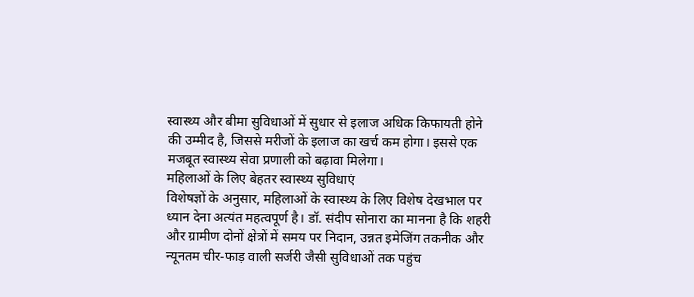स्वास्थ्य और बीमा सुविधाओं में सुधार से इलाज अधिक किफायती होने की उम्मीद है, जिससे मरीजों के इलाज का खर्च कम होगा। इससे एक मजबूत स्वास्थ्य सेवा प्रणाली को बढ़ावा मिलेगा।
महिलाओं के लिए बेहतर स्वास्थ्य सुविधाएं
विशेषज्ञों के अनुसार, महिलाओं के स्वास्थ्य के लिए विशेष देखभाल पर ध्यान देना अत्यंत महत्वपूर्ण है। डॉ. संदीप सोनारा का मानना है कि शहरी और ग्रामीण दोनों क्षेत्रों में समय पर निदान, उन्नत इमेजिंग तकनीक और न्यूनतम चीर-फाड़ वाली सर्जरी जैसी सुविधाओं तक पहुंच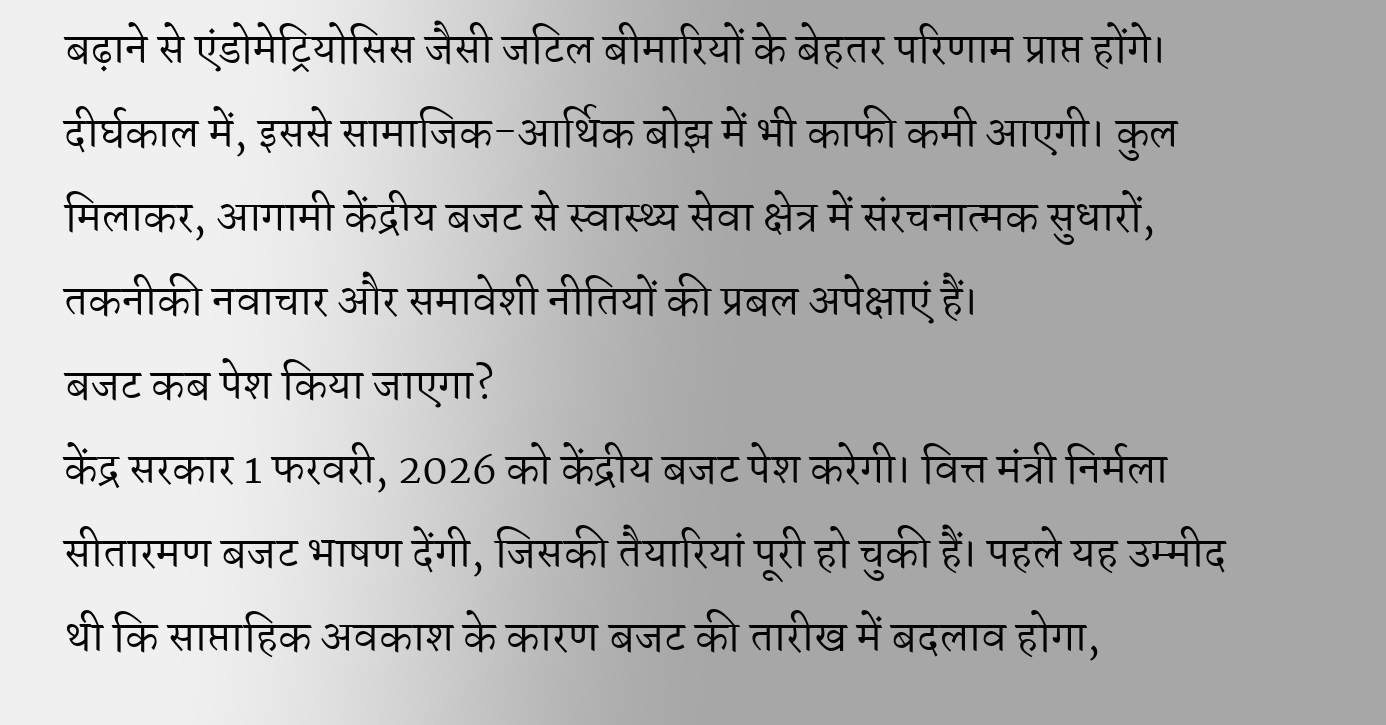बढ़ाने से एंडोमेट्रियोसिस जैसी जटिल बीमारियों के बेहतर परिणाम प्राप्त होंगे।
दीर्घकाल में, इससे सामाजिक-आर्थिक बोझ में भी काफी कमी आएगी। कुल मिलाकर, आगामी केंद्रीय बजट से स्वास्थ्य सेवा क्षेत्र में संरचनात्मक सुधारों, तकनीकी नवाचार और समावेशी नीतियों की प्रबल अपेक्षाएं हैं।
बजट कब पेश किया जाएगा?
केंद्र सरकार 1 फरवरी, 2026 को केंद्रीय बजट पेश करेगी। वित्त मंत्री निर्मला सीतारमण बजट भाषण देंगी, जिसकी तैयारियां पूरी हो चुकी हैं। पहले यह उम्मीद थी कि साप्ताहिक अवकाश के कारण बजट की तारीख में बदलाव होगा,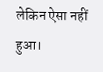लेकिन ऐसा नहीं हुआ।